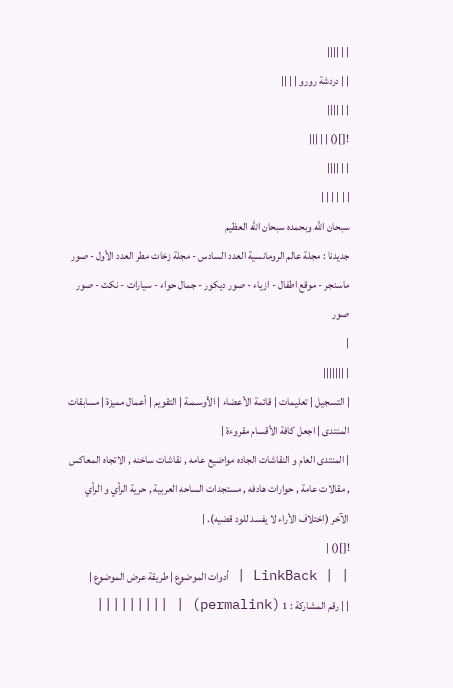| | ||||
| | دردشة رورو | | ||
| | ||||
![]() | | |||
| | ||||
| | | | | |
سبحان الله وبحمده سبحان الله العظيم
جديدنا : مجلة عالم الرومانسية العدد السادس - مجلة زخات مطر العدد الأول - صور ماسنجر - موقع اطفال - ازياء - صور ديكور - جمال حواء - سيارات - نكت - صور صور
|
| |||||||
| التسجيل | تعليمات | قائمة الأعضاء | الأوسـمـة | التقويم | أعمال مميزة | مسابقات المنتدى | اجعل كافة الأقسام مقروءة |
| المنتدى العام و النقاشات الجاده مواضيع عامه , نقاشات ساخنه , الاتجاه المعاكس , مقالات عامة , حوارات هادفه , مستجدات الساحه العربية , حرية الرأي و الرأي الآخر (اختلاف الأراء لا يفسد للود قضيه). |
![]() |
| | LinkBack | أدوات الموضوع | طريقة عرض الموضوع |
| | رقم المشاركة : 1 (permalink) | |||||||||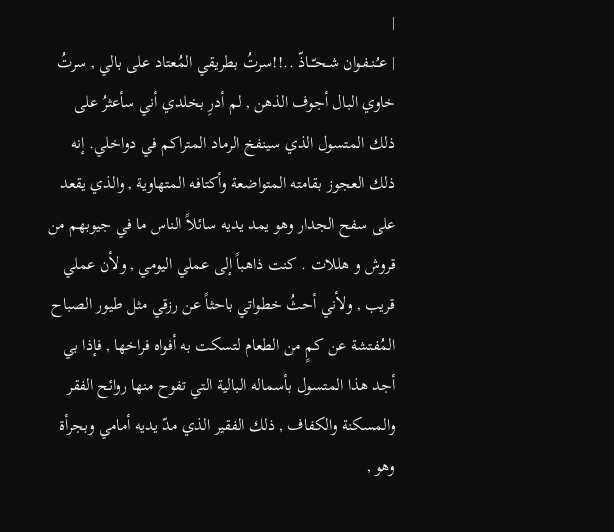|
| عـُـنـفـوان شـحـّــاذّ ..!!سرتُ بطريقي المُعتاد على بالي , سرتُ خاوي البال أجوف الذهن , لم أدرِ بخلدي أني سأعثرُ على ذلك المتسول الذي سينفخ الرماد المتراكم في دواخلي. إنه ذلك العجوز بقامته المتواضعة وأكتافه المتهاوية , والذي يقعد على سفح الجدار وهو يمد يديه سائلاً الناس ما في جيوبهم من قروش و هللات . كنت ذاهباً إلى عملي اليومي , ولأن عملي قريب , ولأني أحثُ خطواتي باحثاً عن رزقي مثل طيور الصباح المُفتشة عن كمٍ من الطعام لتسكت به أفواه فراخها , فإذا بي أجد هذا المتسول بأسماله البالية التي تفوح منها روائح الفقر والمسكنة والكفاف , ذلك الفقير الذي مدّ يديه أمامي وبجرأة وهو ,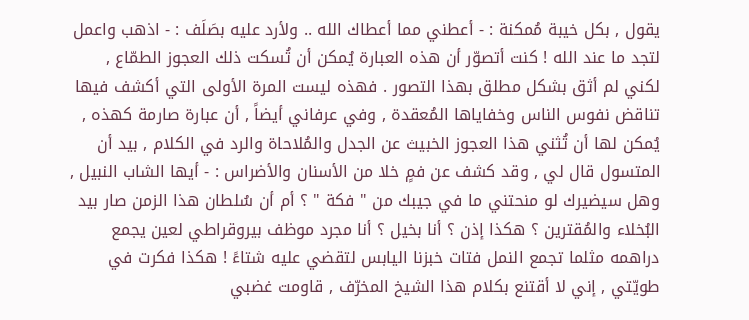يقول , بكل خيبة مُمكنة : - أعطني مما أعطاك الله .. ولأرد عليه بصَلَف : - اذهب واعمل لتجد ما عند الله ! كنت أتصوّر أن هذه العبارة يُمكن أن تُسكت ذلك العجوز الطمّاع , لكني لم أثق بشكل مطلق بهذا التصور . فهذه ليست المرة الأولى التي أكشف فيها تناقض نفوس الناس وخفاياها المُعقدة , وفي عرفاني أيضاً , أن عبارة صارمة كهذه , يُمكن لها أن تُثني هذا العجوز الخبيث عن الجدل والمُلاحاة والرد في الكلام , بيد أن المتسول قال لي , وقد كشف عن فمٍ خلا من الأسنان والأضراس : - أيها الشاب النبيل , وهل سيضيرك لو منحتني ما في جيبك من " فكة " ؟ أم أن سُلطان هذا الزمن صار بيد البُخلاء والمُقترين ؟ هكذا إذن ؟ أنا بخيل ؟ أنا مجرد موظف بيروقراطي لعين يجمع دراهمه مثلما تجمع النمل فتات خبزنا اليابس لتقضي عليه شتاءً ! هكذا فكرت في طويّتي , إني لا أقتنع بكلام هذا الشيخ المخرّف , قاومت غضبي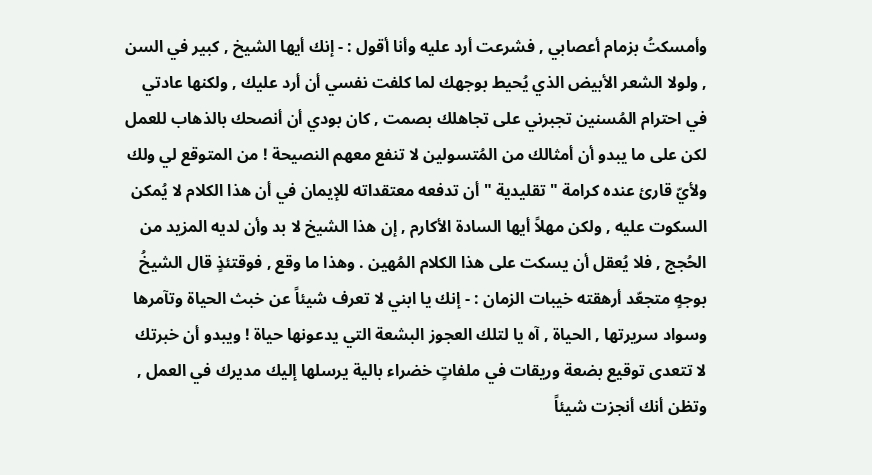وأمسكتُ بزمام أعصابي , فشرعت أرد عليه وأنا أقول : - إنك أيها الشيخ , كبير في السن , ولولا الشعر الأبيض الذي يُحيط بوجهك لما كلفت نفسي أن أرد عليك , ولكنها عادتي في احترام المُسنين تجبرني على تجاهلك بصمت , كان بودي أن أنصحك بالذهاب للعمل لكن على ما يبدو أن أمثالك من المُتسولين لا تنفع معهم النصيحة ! من المتوقع لي ولك ولأيّ قارئ عنده كرامة " تقليدية " أن تدفعه معتقداته للإيمان في أن هذا الكلام لا يُمكن السكوت عليه , ولكن مهلاً أيها السادة الأكارم , إن هذا الشيخ لا بد وأن لديه المزيد من الحُجج , فلا يُعقل أن يسكت على هذا الكلام المُهين . وهذا ما وقع , فوقتئذٍ قال الشيخُ بوجهٍ متجعّد أرهقته خيبات الزمان : - إنك يا ابني لا تعرف شيئاً عن خبث الحياة وتآمرها وسواد سريرتها , الحياة , آه يا لتلك العجوز البشعة التي يدعونها حياة ! ويبدو أن خبرتك لا تتعدى توقيع بضعة وريقات في ملفاتٍ خضراء بالية يرسلها إليك مديرك في العمل , وتظن أنك أنجزت شيئاً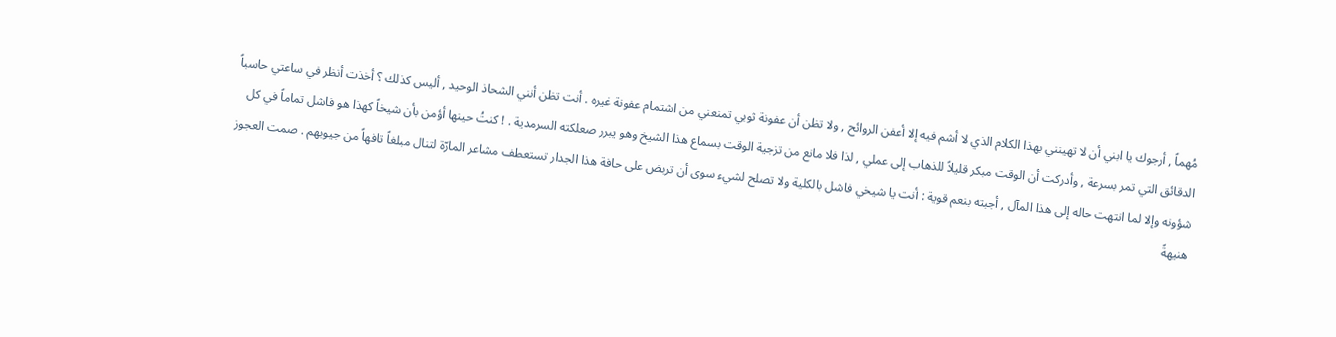مُهماً , أرجوك يا ابني أن لا تهينني بهذا الكلام الذي لا أشم فيه إلا أعفن الروائح , ولا تظن أن عفونة ثوبي تمنعني من اشتمام عفونة غيره . أنت تظن أنني الشحاذ الوحيد , أليس كذلك ؟ أخذت أنظر في ساعتي حاسباً الدقائق التي تمر بسرعة , وأدركت أن الوقت مبكر قليلاً للذهاب إلى عملي , لذا فلا مانع من تزجية الوقت بسماع هذا الشيخ وهو يبرر صعلكته السرمدية . ! كنتُ حينها أؤمن بأن شيخاً كهذا هو فاشل تماماً في كل شؤونه وإلا لما انتهت حاله إلى هذا المآل , أجبته بنعم قوية : أنت يا شيخي فاشل بالكلية ولا تصلح لشيء سوى أن تربض على حافة هذا الجدار تستعطف مشاعر المارّة لتنال مبلغاً تافهاً من جيوبهم . صمت العجوز هنيهةً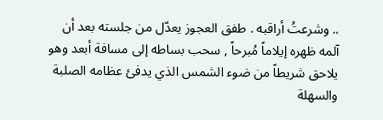.. وشرعتُ أراقبه . طفق العجوز يعدّل من جلسته بعد أن آلمه ظهره إيلاماً مُبرحاً , سحب بساطه إلى مسافة أبعد وهو يلاحق شريطاً من ضوء الشمس الذي يدفئ عظامه الصلبة والسهلة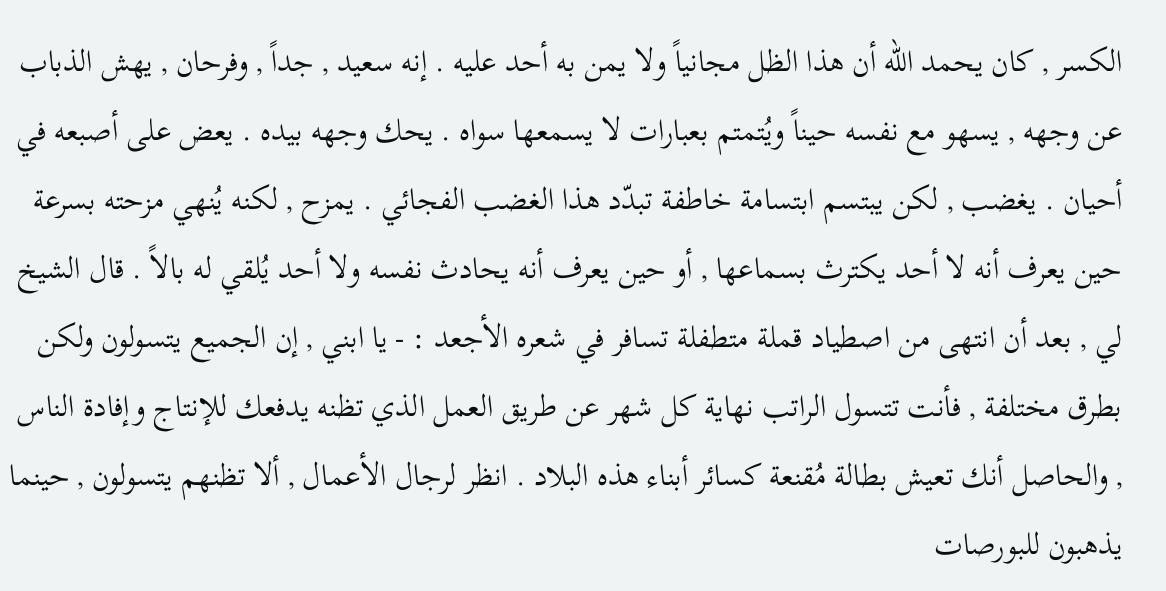الكسر , كان يحمد الله أن هذا الظل مجانياً ولا يمن به أحد عليه . إنه سعيد , جداً , وفرحان , يهش الذباب عن وجهه , يسهو مع نفسه حيناً ويُتمتم بعبارات لا يسمعها سواه . يحك وجهه بيده . يعض على أصبعه في أحيان . يغضب , لكن يبتسم ابتسامة خاطفة تبدّد هذا الغضب الفجائي . يمزح , لكنه يُنهي مزحته بسرعة حين يعرف أنه لا أحد يكترث بسماعها , أو حين يعرف أنه يحادث نفسه ولا أحد يُلقي له بالاً . قال الشيخ لي , بعد أن انتهى من اصطياد قملة متطفلة تسافر في شعره الأجعد : - يا ابني , إن الجميع يتسولون ولكن بطرق مختلفة , فأنت تتسول الراتب نهاية كل شهر عن طريق العمل الذي تظنه يدفعك للإنتاج وإفادة الناس , والحاصل أنك تعيش بطالة مُقنعة كسائر أبناء هذه البلاد . انظر لرجال الأعمال , ألا تظنهم يتسولون , حينما يذهبون للبورصات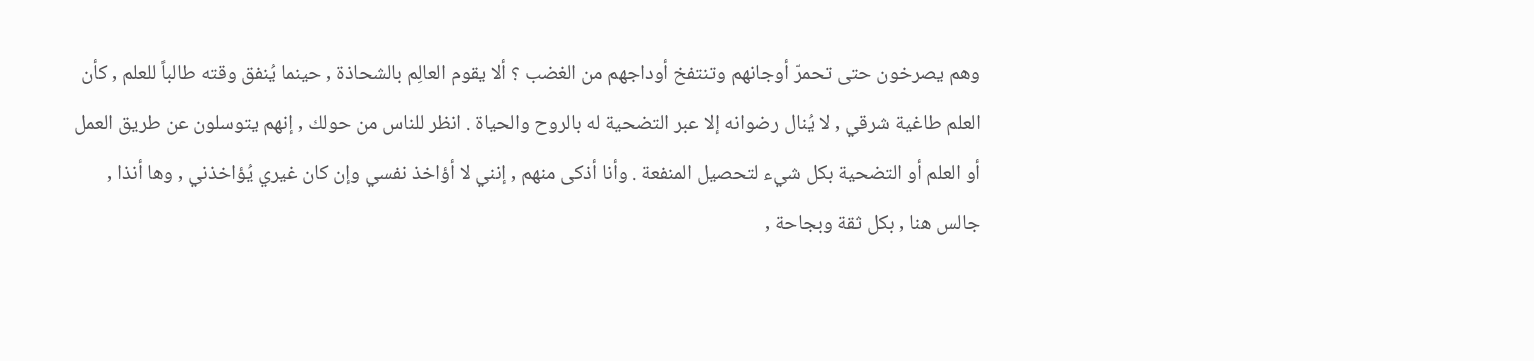وهم يصرخون حتى تحمرّ أوجانهم وتنتفخ أوداجهم من الغضب ؟ ألا يقوم العالِم بالشحاذة , حينما يُنفق وقته طالباً للعلم , كأن العلم طاغية شرقي , لا يُنال رضوانه إلا عبر التضحية له بالروح والحياة . انظر للناس من حولك , إنهم يتوسلون عن طريق العمل أو العلم أو التضحية بكل شيء لتحصيل المنفعة . وأنا أذكى منهم , إنني لا أؤاخذ نفسي وإن كان غيري يُؤاخذني , وها أنذا , جالس هنا , بكل ثقة وبجاحة ,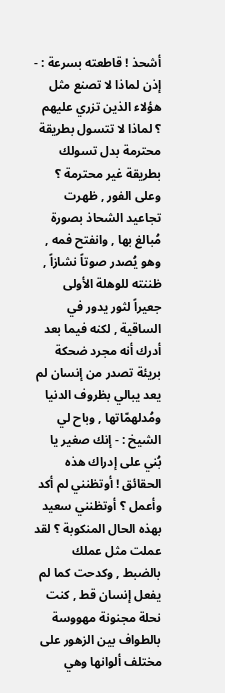أشحذ ! قاطعته بسرعة : - إذن لماذا لا تصنع مثل هؤلاء الذين تزري عليهم ؟ لماذا لا تتسول بطريقة محترمة بدل تسولك بطريقة غير محترمة ؟ وعلى الفور , ظهرت تجاعيد الشحاذ بصورة مُبالغ بها , وانفتح فمه , وهو يُصدر صوتاً نشازاً , ظننته للوهلة الأولى جعيراً لثور يدور في الساقية , لكنه فيما بعد أدرك أنه مجرد ضحكة بريئة تصدر من إنسان لم يعد يبالي بظروف الدنيا ومُدلهمّاتها , وباح لي الشيخ : - إنك صغير يا بُني على إدراك هذه الحقائق ! أوتظنني لم أكد وأعمل ؟ أوتظنني سعيد بهذه الحال المنكوبة ؟ لقد عملت مثل عملك بالضبط , وكدحت كما لم يفعل إنسان قط , كنت نحلة مجنونة مهووسة بالطواف بين الزهور على مختلف ألوانها وهي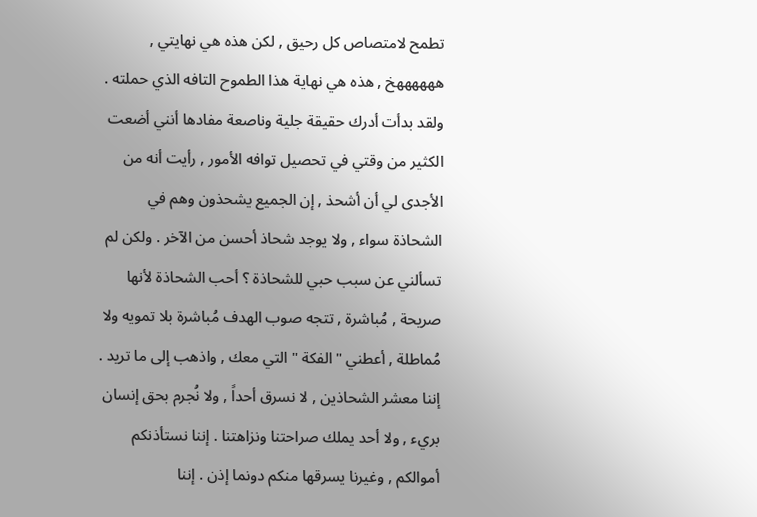تطمح لامتصاص كل رحيق , لكن هذه هي نهايتي , ههههههخ , هذه هي نهاية هذا الطموح التافه الذي حملته . ولقد بدأت أدرك حقيقة جلية وناصعة مفادها أنني أضعت الكثير من وقتي في تحصيل توافه الأمور , رأيت أنه من الأجدى لي أن أشحذ , إن الجميع يشحذون وهم في الشحاذة سواء , ولا يوجد شحاذ أحسن من الآخر . ولكن لم تسألني عن سبب حبي للشحاذة ؟ أحب الشحاذة لأنها صريحة , مُباشرة , تتجه صوب الهدف مُباشرة بلا تمويه ولا مُماطلة , أعطني " الفكة " التي معك , واذهب إلى ما تريد . إننا معشر الشحاذين , لا نسرق أحداً , ولا نُجرم بحق إنسان بريء , ولا أحد يملك صراحتنا ونزاهتنا . إننا نستأذنكم أموالكم , وغيرنا يسرقها منكم دونما إذن . إننا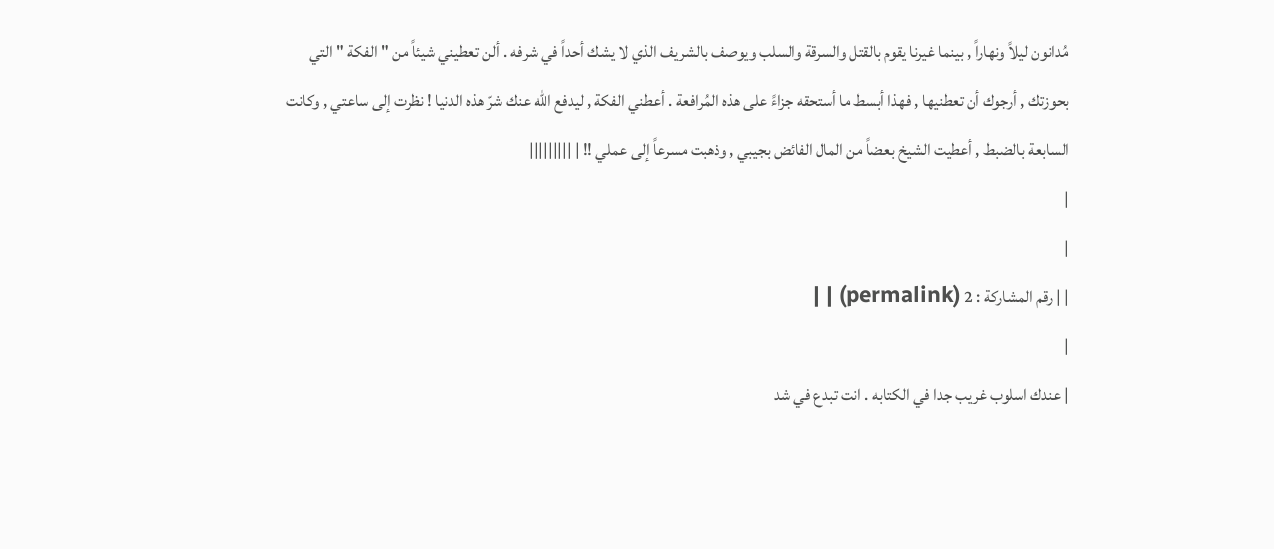مُدانون ليلاً ونهاراً , بينما غيرنا يقوم بالقتل والسرقة والسلب ويوصف بالشريف الذي لا يشك أحداً في شرفه . ألن تعطيني شيئاً من " الفكة " التي بحوزتك , أرجوك أن تعطنيها , فهذا أبسط ما أستحقه جزاءً على هذه المُرافعة . أعطني الفكة , ليدفع الله عنك شرّ هذه الدنيا ! نظرت إلى ساعتي , وكانت السابعة بالضبط , أعطيت الشيخ بعضاً من المال الفائض بجيبي , وذهبت مسرعاً إلى عملي !! | |||||||||
|
|
| | رقم المشاركة : 2 (permalink) | |
|
| عندك اسلوب غريب جدا في الكتابه . انت تبدع في شد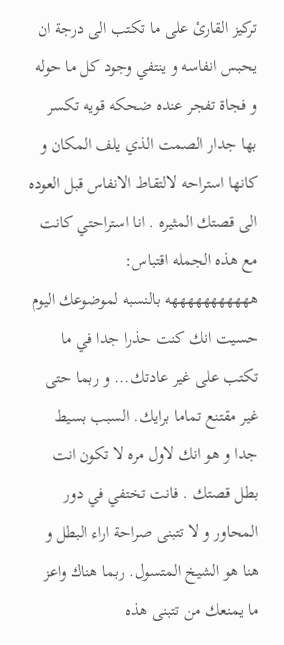تركيز القارئ على ما تكتب الى درجة ان يحبس انفاسه و ينتفي وجود كل ما حوله و فجاة تفجر عنده ضحكه قويه تكسر بها جدار الصمت الذي يلف المكان و كانها استراحه لالتقاط الانفاس قبل العوده الى قصتك المثيره . انا استراحتي كانت مع هذه الجمله اقتباس:
هههههههههههه بالنسبه لموضوعك اليوم حسيت انك كنت حذرا جدا في ما تكتب على غير عادتك... و ربما حتى غير مقتنع تماما برايك. السبب بسيط جدا و هو انك لاول مره لا تكون انت بطل قصتك . فانت تختفي في دور المحاور و لا تتبنى صراحة اراء البطل و هنا هو الشيخ المتسول. ربما هناك واعز ما يمنعك من تتبنى هذه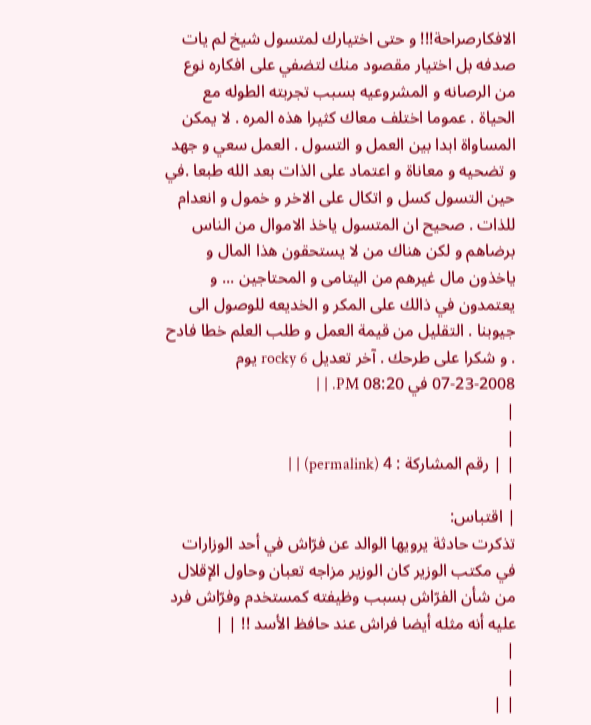الافكارصراحة!!! و حتى اختيارك لمتسول شيخ لم يات صدفه بل اختيار مقصود منك لتضفي على افكاره نوع من الرصانه و المشروعيه بسبب تجربته الطوله مع الحياة . عموما اختلف معاك كثيرا هذه المره . لا يمكن المساواة ابدا بين العمل و التسول . العمل سعي و جهد و تضحيه و معاناة و اعتماد على الذات بعد الله طبعا .في حين التسول كسل و اتكال على الاخر و خمول و انعدام للذات . صحيح ان المتسول ياخذ الاموال من الناس برضاهم و لكن هناك من لا يستحقون هذا المال و ياخذون مال غيرهم من اليتامى و المحتاجين ... و يعتمدون في ذالك على المكر و الخديعه للوصول الى جيوبنا . التقليل من قيمة العمل و طلب العلم خطا فادح . و شكرا على طرحك . آخر تعديل rocky 6 يوم
07-23-2008 في 08:20 PM. | |
|
|
| | رقم المشاركة : 4 (permalink) | |
|
| اقتباس:
تذكرت حادثة يرويها الوالد عن فرّاش في أحد الوزارات في مكتب الوزير كان الوزير مزاجه تعبان وحاول الإقلال من شأن الفرّاش بسبب وظيفته كمستخدم وفرّاش فرد عليه أنه مثله أيضا فراش عند حافظ الأسد !! | |
|
|
| |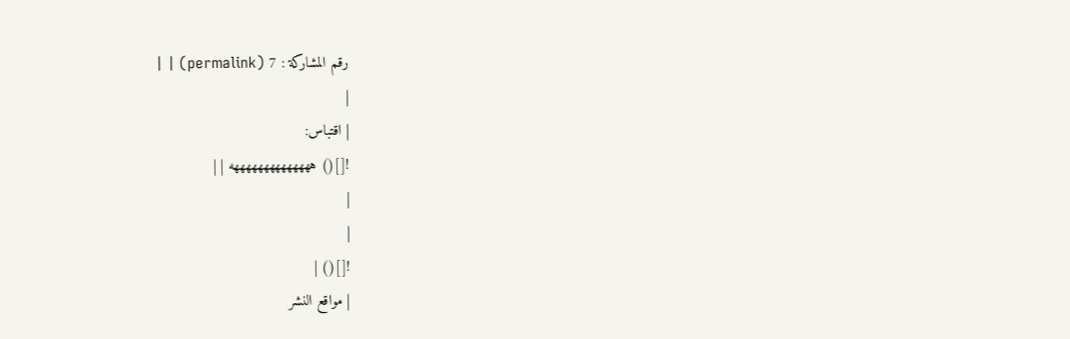رقم المشاركة : 7 (permalink) | |
|
| اقتباس:
![]() ههههههههههههههه | |
|
|
![]() |
| مواقع النشر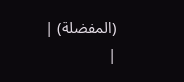(المفضلة) |
|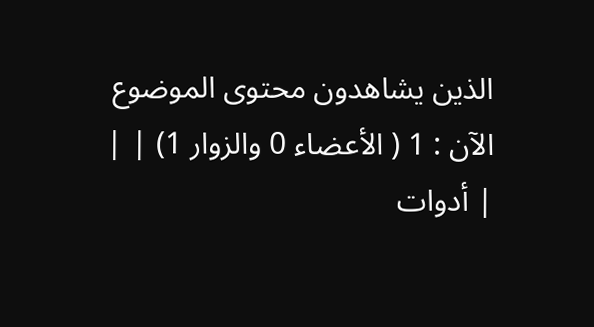الذين يشاهدون محتوى الموضوع الآن : 1 ( الأعضاء 0 والزوار 1) | |
| أدوات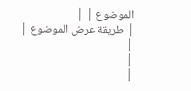الموضوع | |
| طريقة عرض الموضوع | |
|
|